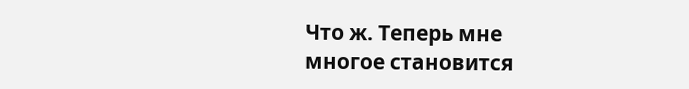Что ж. Теперь мне многое становится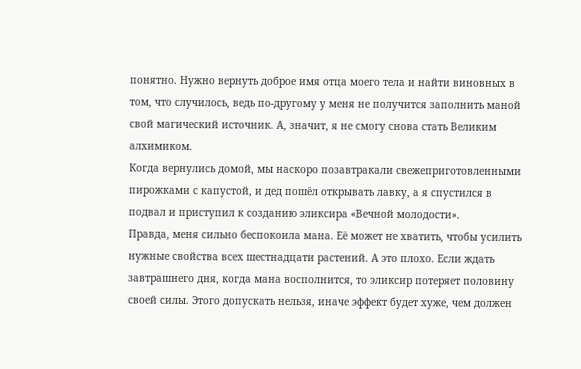понятно. Нужно вернуть доброе имя отца моего тела и найти виновных в том, что случилось, ведь по-другому у меня не получится заполнить маной свой магический источник. А, значит, я не смогу снова стать Великим алхимиком.
Когда вернулись домой, мы наскоро позавтракали свежеприготовленными пирожками с капустой, и дед пошёл открывать лавку, а я спустился в подвал и приступил к созданию эликсира «Вечной молодости».
Правда, меня сильно беспокоила мана. Её может не хватить, чтобы усилить нужные свойства всех шестнадцати растений. А это плохо. Если ждать завтрашнего дня, когда мана восполнится, то эликсир потеряет половину своей силы. Этого допускать нельзя, иначе эффект будет хуже, чем должен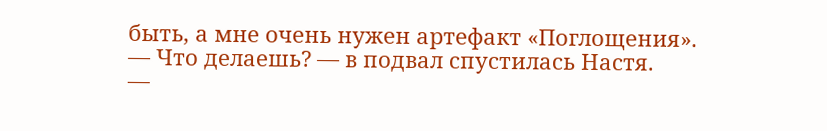быть, а мне очень нужен артефакт «Поглощения».
— Что делаешь? — в подвал спустилась Настя.
—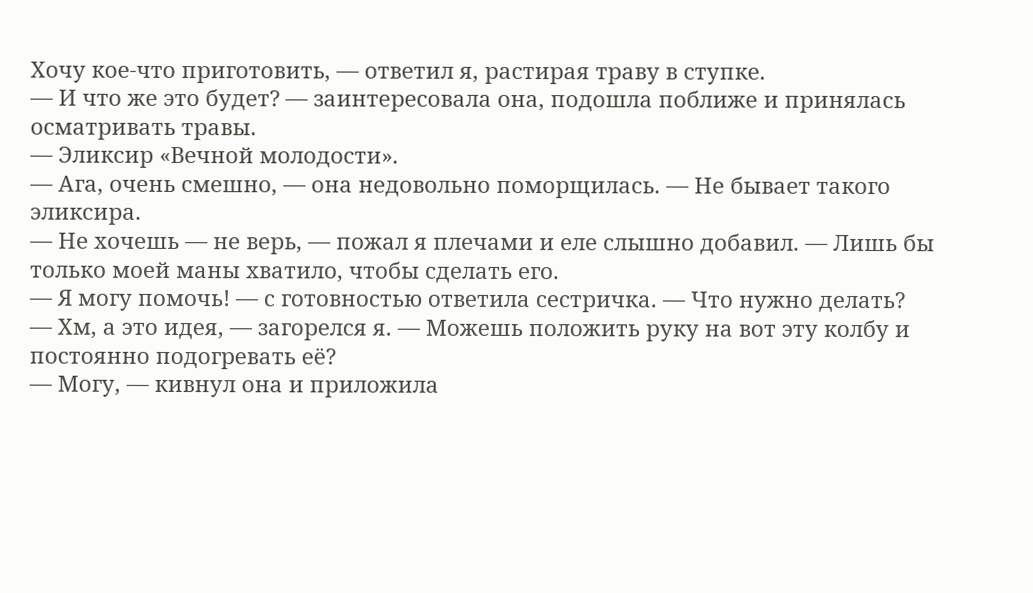Хочу кое-что приготовить, — ответил я, растирая траву в ступке.
— И что же это будет? — заинтересовала она, подошла поближе и принялась осматривать травы.
— Эликсир «Вечной молодости».
— Ага, очень смешно, — она недовольно поморщилась. — Не бывает такого эликсира.
— Не хочешь — не верь, — пожал я плечами и еле слышно добавил. — Лишь бы только моей маны хватило, чтобы сделать его.
— Я могу помочь! — с готовностью ответила сестричка. — Что нужно делать?
— Хм, а это идея, — загорелся я. — Можешь положить руку на вот эту колбу и постоянно подогревать её?
— Могу, — кивнул она и приложила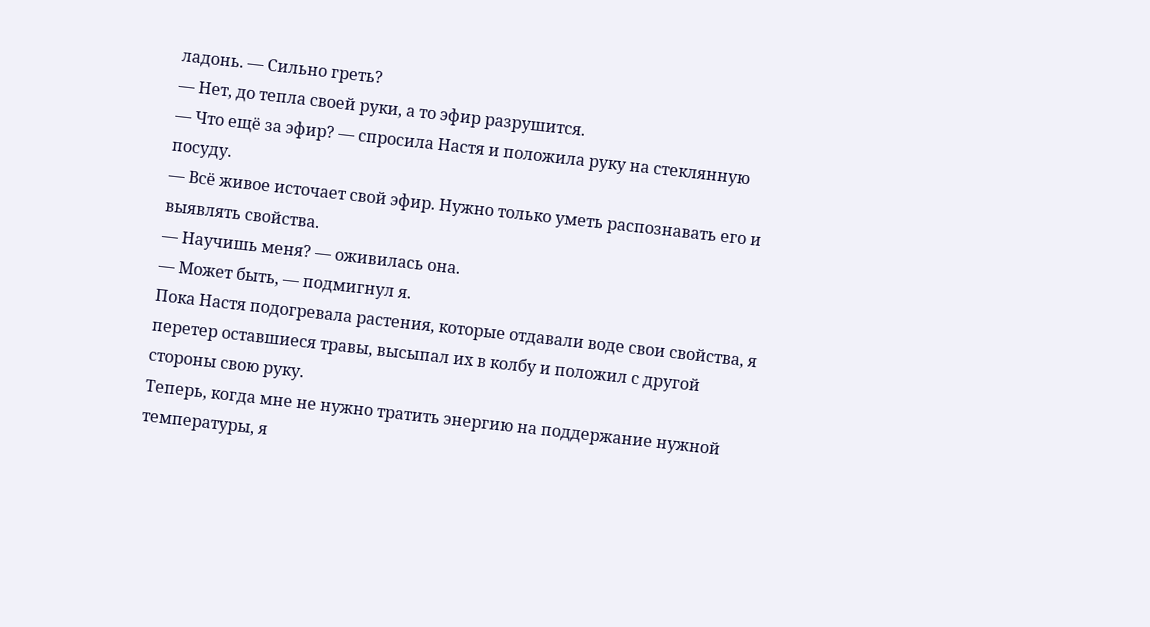ладонь. — Сильно греть?
— Нет, до тепла своей руки, а то эфир разрушится.
— Что ещё за эфир? — спросила Настя и положила руку на стеклянную посуду.
— Всё живое источает свой эфир. Нужно только уметь распознавать его и выявлять свойства.
— Научишь меня? — оживилась она.
— Может быть, — подмигнул я.
Пока Настя подогревала растения, которые отдавали воде свои свойства, я перетер оставшиеся травы, высыпал их в колбу и положил с другой стороны свою руку.
Теперь, когда мне не нужно тратить энергию на поддержание нужной температуры, я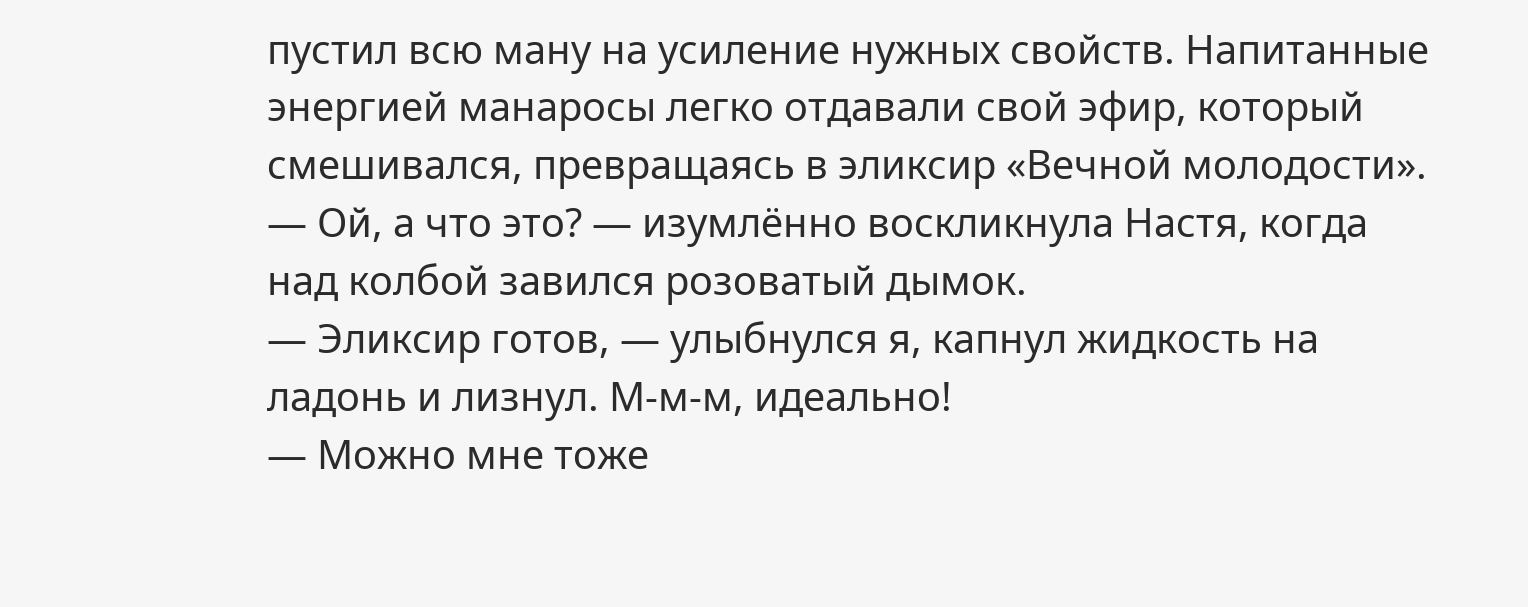пустил всю ману на усиление нужных свойств. Напитанные энергией манаросы легко отдавали свой эфир, который смешивался, превращаясь в эликсир «Вечной молодости».
— Ой, а что это? — изумлённо воскликнула Настя, когда над колбой завился розоватый дымок.
— Эликсир готов, — улыбнулся я, капнул жидкость на ладонь и лизнул. М-м-м, идеально!
— Можно мне тоже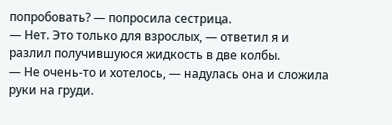попробовать? — попросила сестрица.
— Нет. Это только для взрослых, — ответил я и разлил получившуюся жидкость в две колбы.
— Не очень-то и хотелось, — надулась она и сложила руки на груди.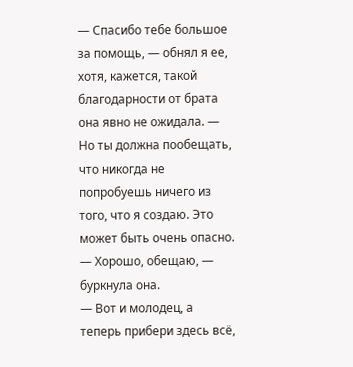— Спасибо тебе большое за помощь, — обнял я ее, хотя, кажется, такой благодарности от брата она явно не ожидала. — Но ты должна пообещать, что никогда не попробуешь ничего из того, что я создаю. Это может быть очень опасно.
— Хорошо, обещаю, — буркнула она.
— Вот и молодец, а теперь прибери здесь всё,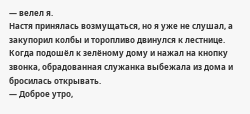— велел я.
Настя принялась возмущаться, но я уже не слушал, а закупорил колбы и торопливо двинулся к лестнице.
Когда подошёл к зелёному дому и нажал на кнопку звонка, обрадованная служанка выбежала из дома и бросилась открывать.
— Доброе утро,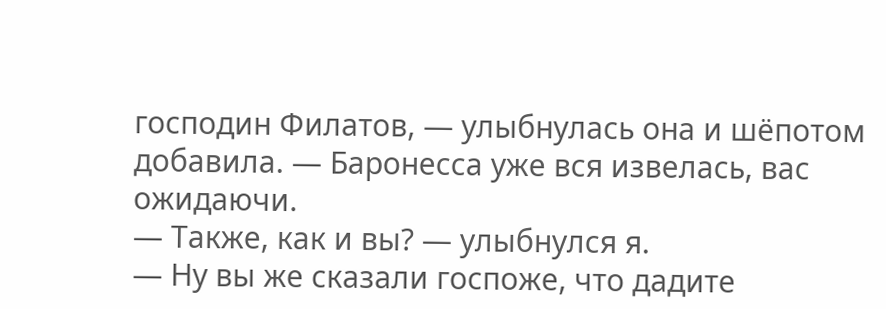господин Филатов, — улыбнулась она и шёпотом добавила. — Баронесса уже вся извелась, вас ожидаючи.
— Также, как и вы? — улыбнулся я.
— Ну вы же сказали госпоже, что дадите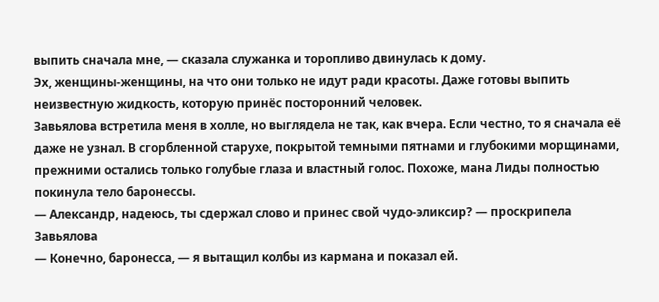выпить сначала мне, — сказала служанка и торопливо двинулась к дому.
Эх, женщины-женщины, на что они только не идут ради красоты. Даже готовы выпить неизвестную жидкость, которую принёс посторонний человек.
Завьялова встретила меня в холле, но выглядела не так, как вчера. Если честно, то я сначала её даже не узнал. В сгорбленной старухе, покрытой темными пятнами и глубокими морщинами, прежними остались только голубые глаза и властный голос. Похоже, мана Лиды полностью покинула тело баронессы.
— Александр, надеюсь, ты сдержал слово и принес свой чудо-эликсир? — проскрипела Завьялова
— Конечно, баронесса, — я вытащил колбы из кармана и показал ей.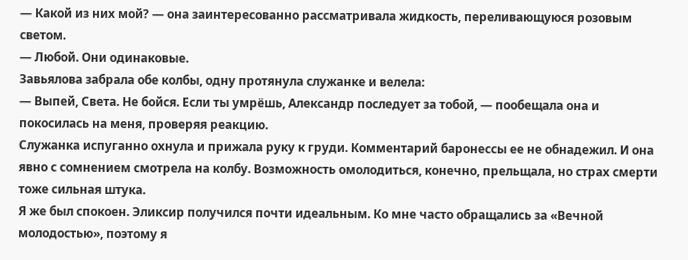— Какой из них мой? — она заинтересованно рассматривала жидкость, переливающуюся розовым светом.
— Любой. Они одинаковые.
Завьялова забрала обе колбы, одну протянула служанке и велела:
— Выпей, Света. Не бойся. Если ты умрёшь, Александр последует за тобой, — пообещала она и покосилась на меня, проверяя реакцию.
Служанка испуганно охнула и прижала руку к груди. Комментарий баронессы ее не обнадежил. И она явно с сомнением смотрела на колбу. Возможность омолодиться, конечно, прельщала, но страх смерти тоже сильная штука.
Я же был спокоен. Эликсир получился почти идеальным. Ко мне часто обращались за «Вечной молодостью», поэтому я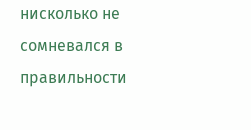нисколько не сомневался в правильности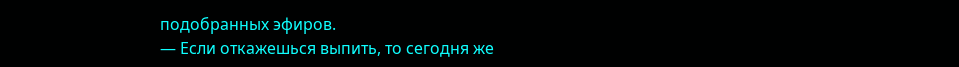подобранных эфиров.
— Если откажешься выпить, то сегодня же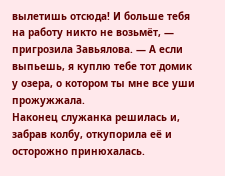вылетишь отсюда! И больше тебя на работу никто не возьмёт, — пригрозила Завьялова. — А если выпьешь, я куплю тебе тот домик у озера, о котором ты мне все уши прожужжала.
Наконец служанка решилась и, забрав колбу, откупорила её и осторожно принюхалась.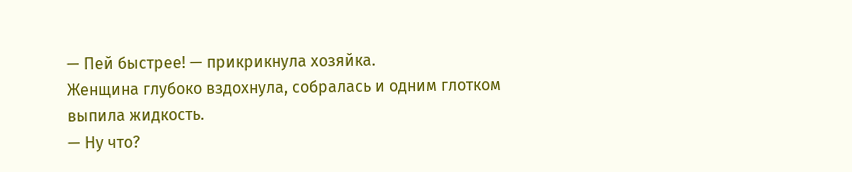— Пей быстрее! — прикрикнула хозяйка.
Женщина глубоко вздохнула, собралась и одним глотком выпила жидкость.
— Ну что?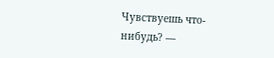Чувствуешь что-нибудь? —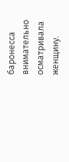баронесса внимательно осматривала женщину.